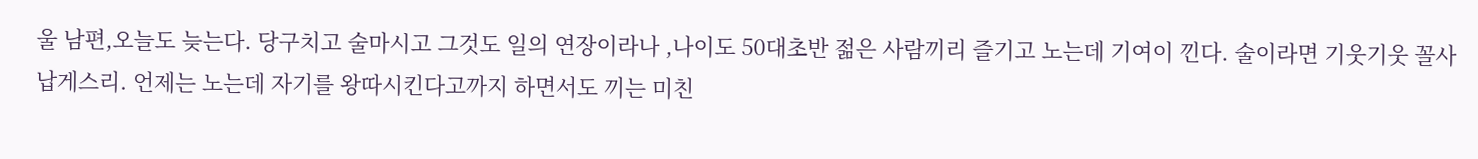울 남편,오늘도 늦는다. 당구치고 술마시고 그것도 일의 연장이라나 ,나이도 50대초반 젊은 사람끼리 즐기고 노는데 기여이 낀다. 술이라면 기웃기웃 꼴사납게스리. 언제는 노는데 자기를 왕따시킨다고까지 하면서도 끼는 미친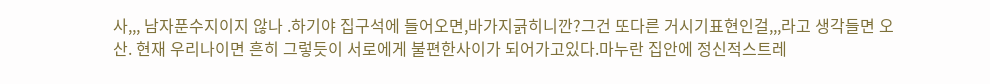사,,, 남자푼수지이지 않나 .하기야 집구석에 들어오면,바가지긁히니깐?그건 또다른 거시기표현인걸,,,라고 생각들면 오산. 현재 우리나이면 흔히 그렇듯이 서로에게 불편한사이가 되어가고있다.마누란 집안에 정신적스트레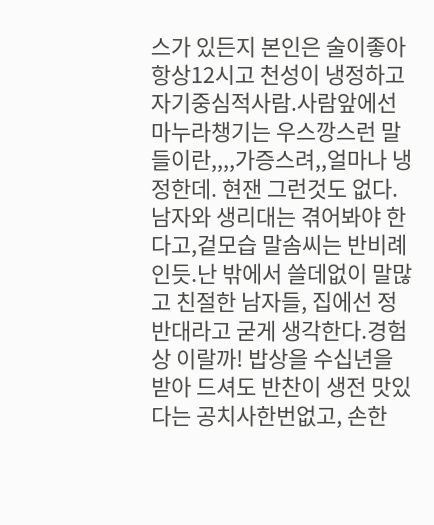스가 있든지 본인은 술이좋아 항상12시고 천성이 냉정하고 자기중심적사람.사람앞에선 마누라챙기는 우스깡스런 말들이란,,,,가증스려,,얼마나 냉정한데. 현잰 그런것도 없다. 남자와 생리대는 겪어봐야 한다고,겉모습 말솜씨는 반비례인듯.난 밖에서 쓸데없이 말많고 친절한 남자들, 집에선 정 반대라고 굳게 생각한다.경험상 이랄까! 밥상을 수십년을 받아 드셔도 반찬이 생전 맛있다는 공치사한번없고, 손한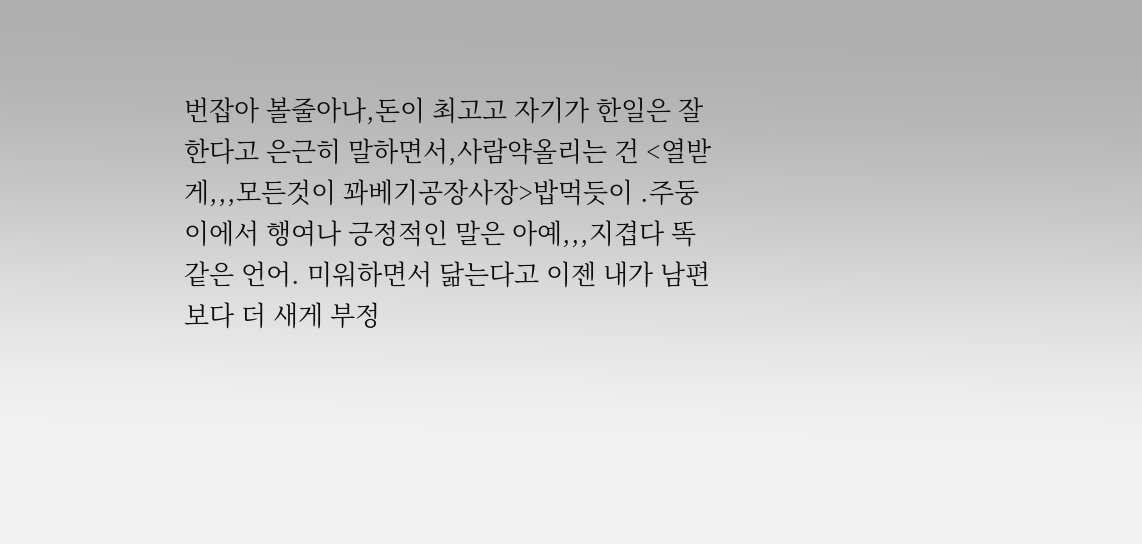번잡아 볼줄아나,돈이 최고고 자기가 한일은 잘한다고 은근히 말하면서,사람약올리는 건 <열받게,,,모든것이 꽈베기공장사장>밥먹듯이 .주둥이에서 행여나 긍정적인 말은 아예,,,지겹다 똑같은 언어. 미워하면서 닮는다고 이젠 내가 남편보다 더 새게 부정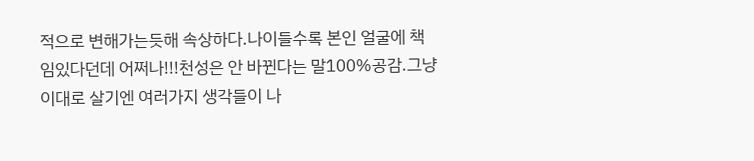적으로 변해가는듯해 속상하다.나이들수록 본인 얼굴에 책임있다던데 어쩌나!!!천성은 안 바뀐다는 말100%공감.그냥 이대로 살기엔 여러가지 생각들이 나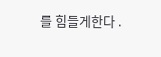를 힘들게한다 .